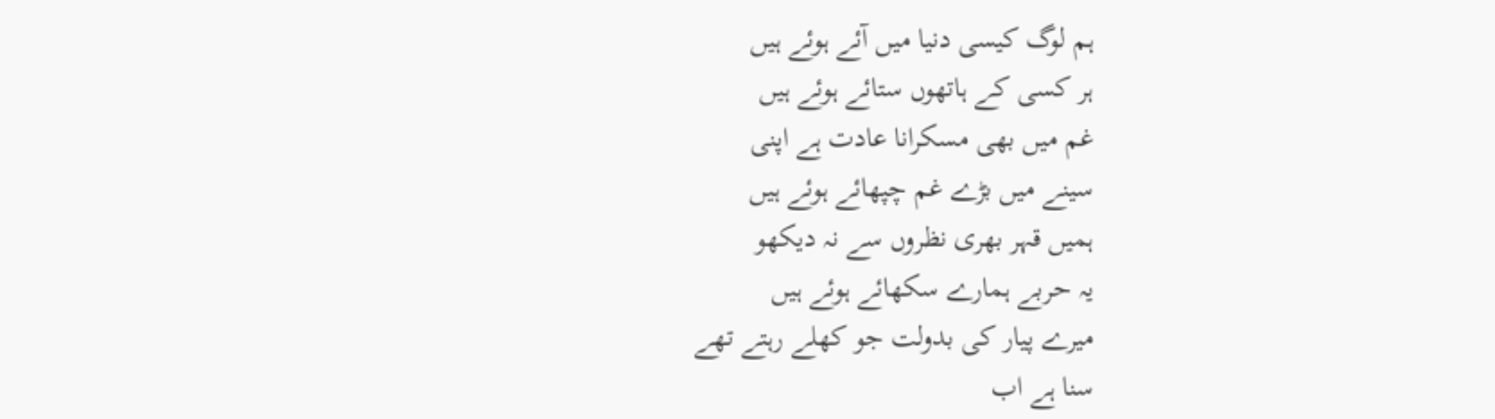ہم لوگ کیسی دنیا میں آئے ہوئے ہیں
ہر کسی کے ہاتھوں ستائے ہوئے ہیں
غم میں بھی مسکرانا عادت ہے اپنی
سینے میں بڑے غم چپھائے ہوئے ہیں
ہمیں قہر بھری نظروں سے نہ دیکھو
یہ حربے ہمارے سکھائے ہوئے ہیں
میرے پیار کی بدولت جو کھلے رہتے تھے
سنا ہے اب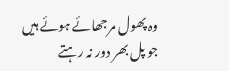وہ پھول مرجھائے ہوئے ہیں
جو پل بھر دور نہ رہتے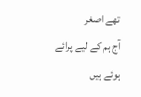تھے اصغر
آج ہم کے لیے پرائے ہوئے ہیں